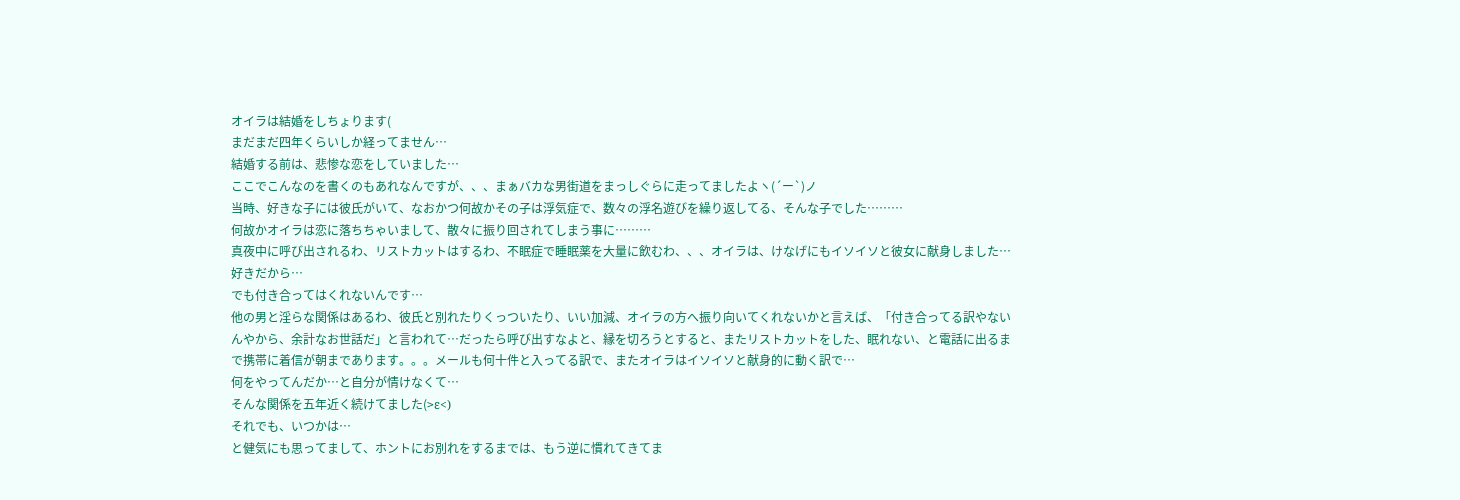オイラは結婚をしちょります(
まだまだ四年くらいしか経ってません…
結婚する前は、悲惨な恋をしていました…
ここでこんなのを書くのもあれなんですが、、、まぁバカな男街道をまっしぐらに走ってましたよヽ(´ー`)ノ
当時、好きな子には彼氏がいて、なおかつ何故かその子は浮気症で、数々の浮名遊びを繰り返してる、そんな子でした………
何故かオイラは恋に落ちちゃいまして、散々に振り回されてしまう事に………
真夜中に呼び出されるわ、リストカットはするわ、不眠症で睡眠薬を大量に飲むわ、、、オイラは、けなげにもイソイソと彼女に献身しました…
好きだから…
でも付き合ってはくれないんです…
他の男と淫らな関係はあるわ、彼氏と別れたりくっついたり、いい加減、オイラの方へ振り向いてくれないかと言えば、「付き合ってる訳やないんやから、余計なお世話だ」と言われて…だったら呼び出すなよと、縁を切ろうとすると、またリストカットをした、眠れない、と電話に出るまで携帯に着信が朝まであります。。。メールも何十件と入ってる訳で、またオイラはイソイソと献身的に動く訳で…
何をやってんだか…と自分が情けなくて…
そんな関係を五年近く続けてました(>ε<)
それでも、いつかは…
と健気にも思ってまして、ホントにお別れをするまでは、もう逆に慣れてきてま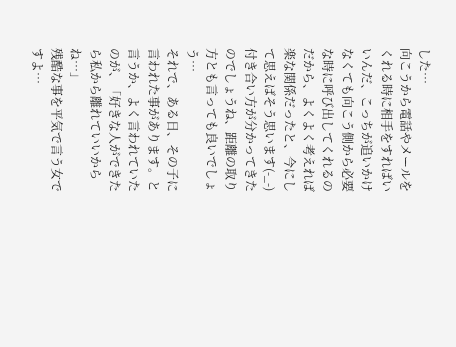した…
向こうから電話やメールをくれる時に相手をすればいいんだ、こっちが追いかけなくても向こう側から必要な時に呼び出してくれるのだから、よくよく考えれば楽な関係だったと、今にして思えばそう思います(-_-)
付き合い方が分かってきたのでしょうね、距離の取り方とも言っても良いでしょう…
それで、ある日、その子に言われた事があります。と言うか、よく言われていたのが、「好きな人ができたら私から離れていいからね…」
残酷な事を平気で言う女ですよ…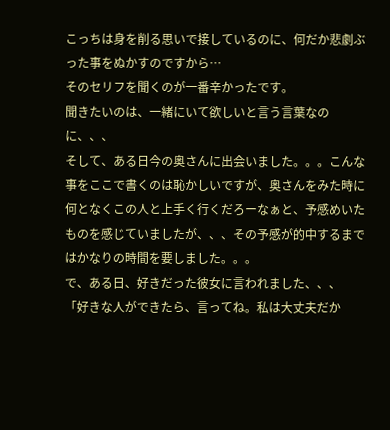こっちは身を削る思いで接しているのに、何だか悲劇ぶった事をぬかすのですから…
そのセリフを聞くのが一番辛かったです。
聞きたいのは、一緒にいて欲しいと言う言葉なのに、、、
そして、ある日今の奥さんに出会いました。。。こんな事をここで書くのは恥かしいですが、奥さんをみた時に何となくこの人と上手く行くだろーなぁと、予感めいたものを感じていましたが、、、その予感が的中するまではかなりの時間を要しました。。。
で、ある日、好きだった彼女に言われました、、、
「好きな人ができたら、言ってね。私は大丈夫だか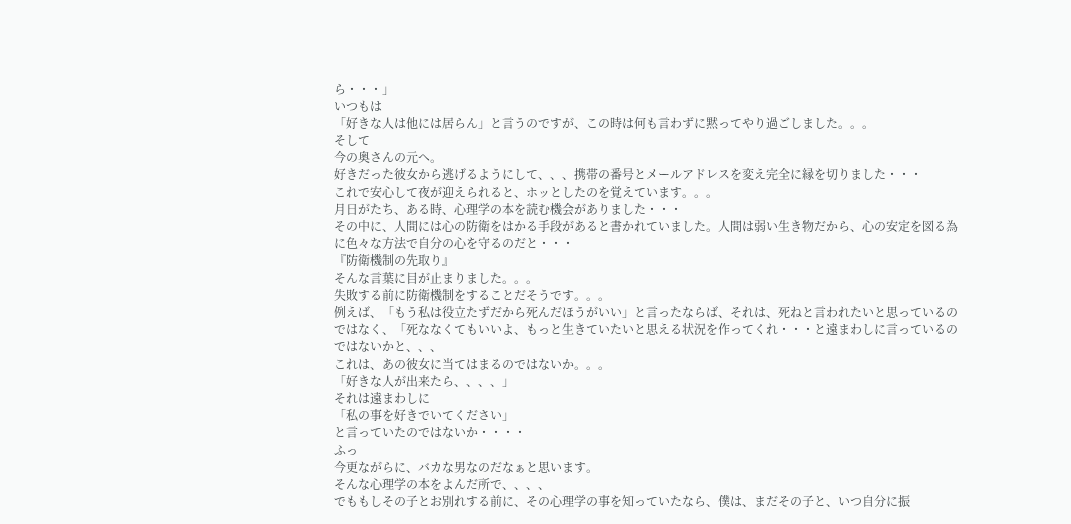ら・・・」
いつもは
「好きな人は他には居らん」と言うのですが、この時は何も言わずに黙ってやり過ごしました。。。
そして
今の奥さんの元へ。
好きだった彼女から逃げるようにして、、、携帯の番号とメールアドレスを変え完全に縁を切りました・・・
これで安心して夜が迎えられると、ホッとしたのを覚えています。。。
月日がたち、ある時、心理学の本を読む機会がありました・・・
その中に、人間には心の防衛をはかる手段があると書かれていました。人間は弱い生き物だから、心の安定を図る為に色々な方法で自分の心を守るのだと・・・
『防衛機制の先取り』
そんな言葉に目が止まりました。。。
失敗する前に防衛機制をすることだそうです。。。
例えば、「もう私は役立たずだから死んだほうがいい」と言ったならば、それは、死ねと言われたいと思っているのではなく、「死ななくてもいいよ、もっと生きていたいと思える状況を作ってくれ・・・と遠まわしに言っているのではないかと、、、
これは、あの彼女に当てはまるのではないか。。。
「好きな人が出来たら、、、、」
それは遠まわしに
「私の事を好きでいてください」
と言っていたのではないか・・・・
ふっ
今更ながらに、バカな男なのだなぁと思います。
そんな心理学の本をよんだ所で、、、、
でももしその子とお別れする前に、その心理学の事を知っていたなら、僕は、まだその子と、いつ自分に振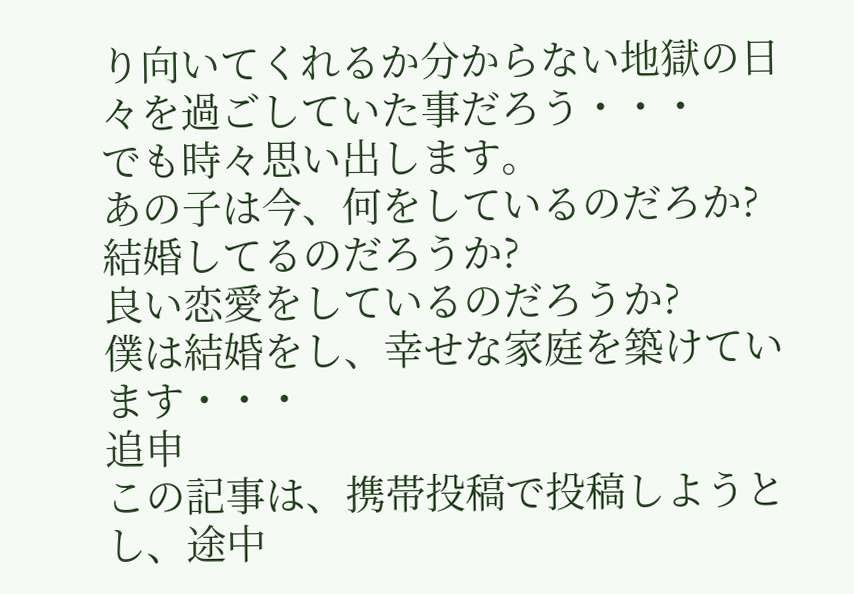り向いてくれるか分からない地獄の日々を過ごしていた事だろう・・・
でも時々思い出します。
あの子は今、何をしているのだろか?
結婚してるのだろうか?
良い恋愛をしているのだろうか?
僕は結婚をし、幸せな家庭を築けています・・・
追申
この記事は、携帯投稿で投稿しようとし、途中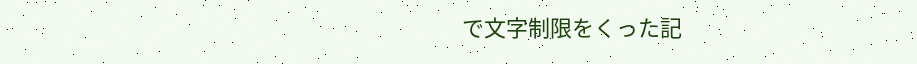で文字制限をくった記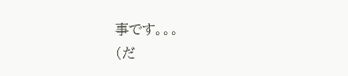事です。。。
(だ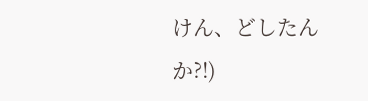けん、どしたんか?!)